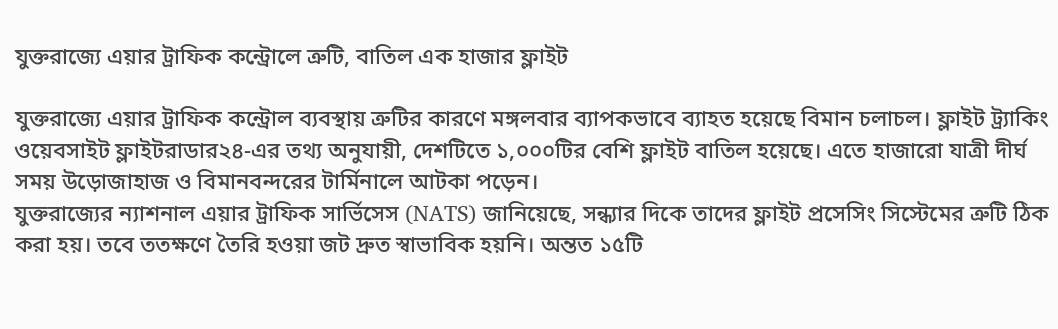যুক্তরাজ্যে এয়ার ট্রাফিক কন্ট্রোলে ত্রুটি, বাতিল এক হাজার ফ্লাইট

যুক্তরাজ্যে এয়ার ট্রাফিক কন্ট্রোল ব্যবস্থায় ত্রুটির কারণে মঙ্গলবার ব্যাপকভাবে ব্যাহত হয়েছে বিমান চলাচল। ফ্লাইট ট্র্যাকিং ওয়েবসাইট ফ্লাইটরাডার২৪-এর তথ্য অনুযায়ী, দেশটিতে ১,০০০টির বেশি ফ্লাইট বাতিল হয়েছে। এতে হাজারো যাত্রী দীর্ঘ সময় উড়োজাহাজ ও বিমানবন্দরের টার্মিনালে আটকা পড়েন।
যুক্তরাজ্যের ন্যাশনাল এয়ার ট্রাফিক সার্ভিসেস (NATS) জানিয়েছে, সন্ধ্যার দিকে তাদের ফ্লাইট প্রসেসিং সিস্টেমের ত্রুটি ঠিক করা হয়। তবে ততক্ষণে তৈরি হওয়া জট দ্রুত স্বাভাবিক হয়নি। অন্তত ১৫টি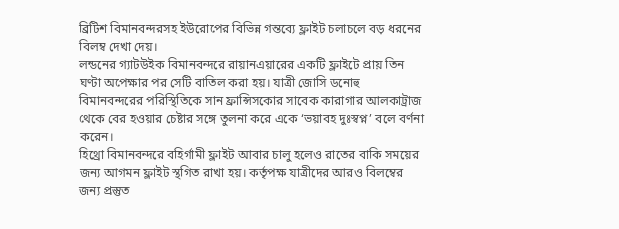ব্রিটিশ বিমানবন্দরসহ ইউরোপের বিভিন্ন গন্তব্যে ফ্লাইট চলাচলে বড় ধরনের বিলম্ব দেখা দেয়।
লন্ডনের গ্যাটউইক বিমানবন্দরে রায়ানএয়ারের একটি ফ্লাইটে প্রায় তিন ঘণ্টা অপেক্ষার পর সেটি বাতিল করা হয়। যাত্রী জোসি ডনোহু বিমানবন্দরের পরিস্থিতিকে সান ফ্রান্সিসকোর সাবেক কারাগার আলকাট্রাজ থেকে বের হওয়ার চেষ্টার সঙ্গে তুলনা করে একে ‘ভয়াবহ দুঃস্বপ্ন’ বলে বর্ণনা করেন।
হিথ্রো বিমানবন্দরে বহির্গামী ফ্লাইট আবার চালু হলেও রাতের বাকি সময়ের জন্য আগমন ফ্লাইট স্থগিত রাখা হয়। কর্তৃপক্ষ যাত্রীদের আরও বিলম্বের জন্য প্রস্তুত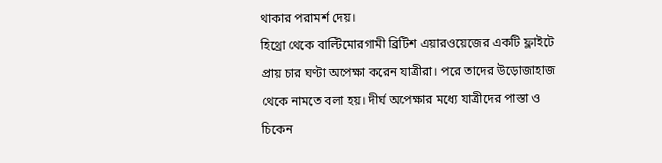থাকার পরামর্শ দেয়।
হিথ্রো থেকে বাল্টিমোরগামী ব্রিটিশ এয়ারওয়েজের একটি ফ্লাইটে প্রায় চার ঘণ্টা অপেক্ষা করেন যাত্রীরা। পরে তাদের উড়োজাহাজ থেকে নামতে বলা হয়। দীর্ঘ অপেক্ষার মধ্যে যাত্রীদের পাস্তা ও চিকেন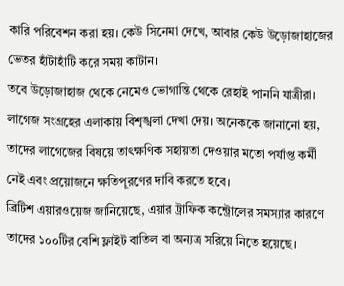কারি পরিবেশন করা হয়। কেউ সিনেমা দেখে, আবার কেউ উড়োজাহাজের ভেতর হাঁটাহাঁটি করে সময় কাটান।
তবে উড়োজাহাজ থেকে নেমেও ভোগান্তি থেকে রেহাই পাননি যাত্রীরা। লাগেজ সংগ্রহের এলাকায় বিশৃঙ্খলা দেখা দেয়। অনেককে জানানো হয়, তাদের লাগেজের বিষয়ে তাৎক্ষণিক সহায়তা দেওয়ার মতো পর্যাপ্ত কর্মী নেই এবং প্রয়োজনে ক্ষতিপূরণের দাবি করতে হবে।
ব্রিটিশ এয়ারওয়েজ জানিয়েছে, এয়ার ট্রাফিক কন্ট্রোলের সমস্যার কারণে তাদের ১০০টির বেশি ফ্লাইট বাতিল বা অন্যত্র সরিয়ে নিতে হয়েছে।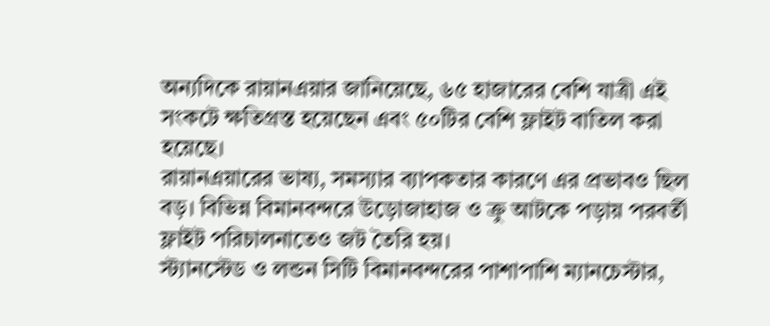অন্যদিকে রায়ানএয়ার জানিয়েছে, ৬৫ হাজারের বেশি যাত্রী এই সংকটে ক্ষতিগ্রস্ত হয়েছেন এবং ৫০টির বেশি ফ্লাইট বাতিল করা হয়েছে।
রায়ানএয়ারের ভাষ্য, সমস্যার ব্যাপকতার কারণে এর প্রভাবও ছিল বড়। বিভিন্ন বিমানবন্দরে উড়োজাহাজ ও ক্রু আটকে পড়ায় পরবর্তী ফ্লাইট পরিচালনাতেও জট তৈরি হয়।
স্ট্যানস্টেড ও লন্ডন সিটি বিমানবন্দরের পাশাপাশি ম্যানচেস্টার,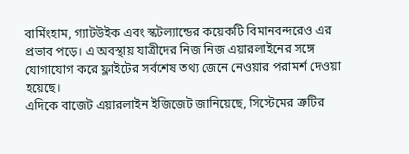বার্মিংহাম, গ্যাটউইক এবং স্কটল্যান্ডের কয়েকটি বিমানবন্দরেও এর প্রভাব পড়ে। এ অবস্থায় যাত্রীদের নিজ নিজ এয়ারলাইনের সঙ্গে যোগাযোগ করে ফ্লাইটের সর্বশেষ তথ্য জেনে নেওয়ার পরামর্শ দেওয়া হয়েছে।
এদিকে বাজেট এয়ারলাইন ইজিজেট জানিয়েছে, সিস্টেমের ত্রুটির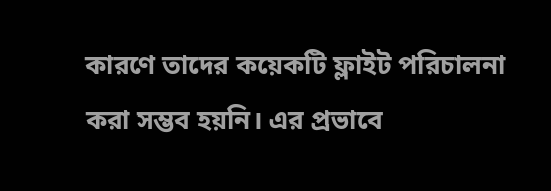কারণে তাদের কয়েকটি ফ্লাইট পরিচালনা করা সম্ভব হয়নি। এর প্রভাবে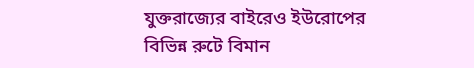যুক্তরাজ্যের বাইরেও ইউরোপের বিভিন্ন রুটে বিমান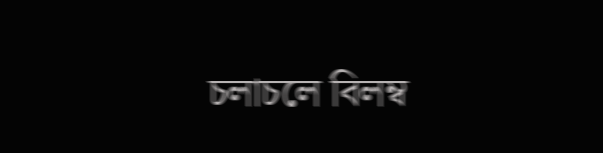চলাচলে বিলম্ব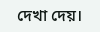দেখা দেয়।